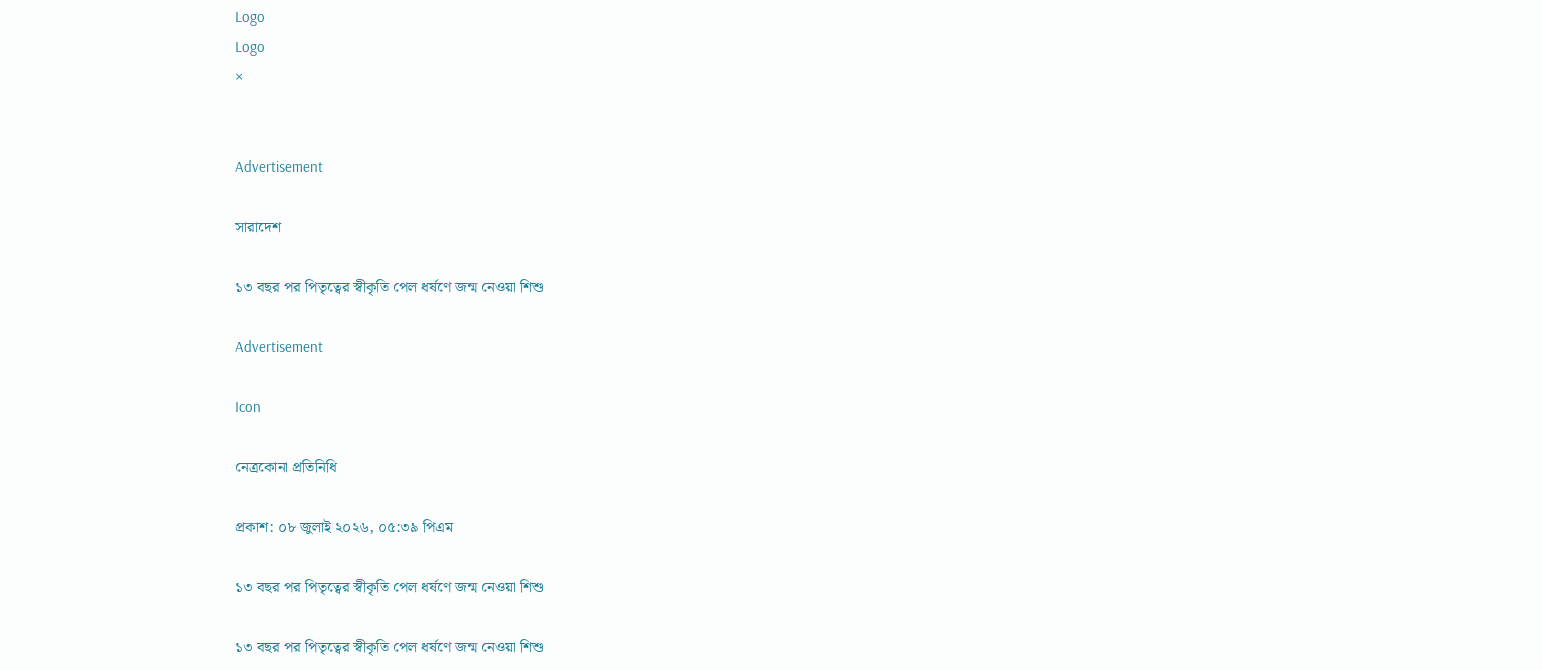Logo
Logo
×


Advertisement

সারাদেশ

১৩ বছর পর পিতৃত্বের স্বীকৃতি পেল ধর্ষণে জন্ম নেওয়া শিশু

Advertisement

Icon

নেত্রকোনা প্রতিনিধি

প্রকাশ: ০৮ জুলাই ২০২৬, ০৫:৩৯ পিএম

১৩ বছর পর পিতৃত্বের স্বীকৃতি পেল ধর্ষণে জন্ম নেওয়া শিশু

১৩ বছর পর পিতৃত্বের স্বীকৃতি পেল ধর্ষণে জন্ম নেওয়া শিশু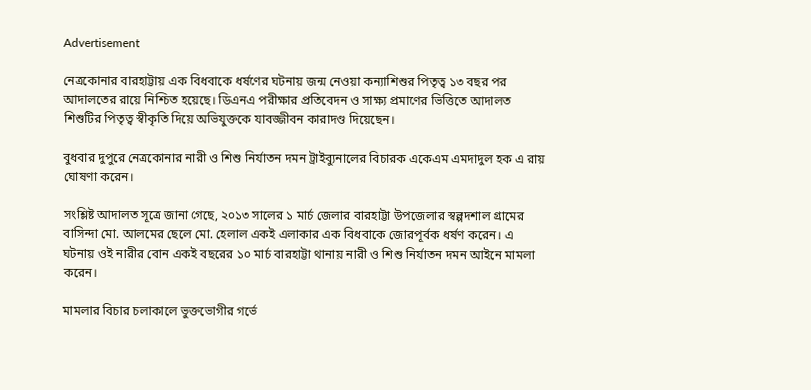Advertisement

নেত্রকোনার বারহাট্টায় এক বিধবাকে ধর্ষণের ঘটনায় জন্ম নেওয়া কন্যাশিশুর পিতৃত্ব ১৩ বছর পর আদালতের রায়ে নিশ্চিত হয়েছে। ডিএনএ পরীক্ষার প্রতিবেদন ও সাক্ষ্য প্রমাণের ভিত্তিতে আদালত শিশুটির পিতৃত্ব স্বীকৃতি দিয়ে অভিযুক্তকে যাবজ্জীবন কারাদণ্ড দিয়েছেন।

বুধবার দুপুরে নেত্রকোনার নারী ও শিশু নির্যাতন দমন ট্রাইব্যুনালের বিচারক একেএম এমদাদুল হক এ রায় ঘোষণা করেন।

সংশ্লিষ্ট আদালত সূত্রে জানা গেছে, ২০১৩ সালের ১ মার্চ জেলার বারহাট্টা উপজেলার স্বল্পদশাল গ্রামের বাসিন্দা মো. আলমের ছেলে মো. হেলাল একই এলাকার এক বিধবাকে জোরপূর্বক ধর্ষণ করেন। এ ঘটনায় ওই নারীর বোন একই বছরের ১০ মার্চ বারহাট্টা থানায় নারী ও শিশু নির্যাতন দমন আইনে মামলা করেন।

মামলার বিচার চলাকালে ভুক্তভোগীর গর্ভে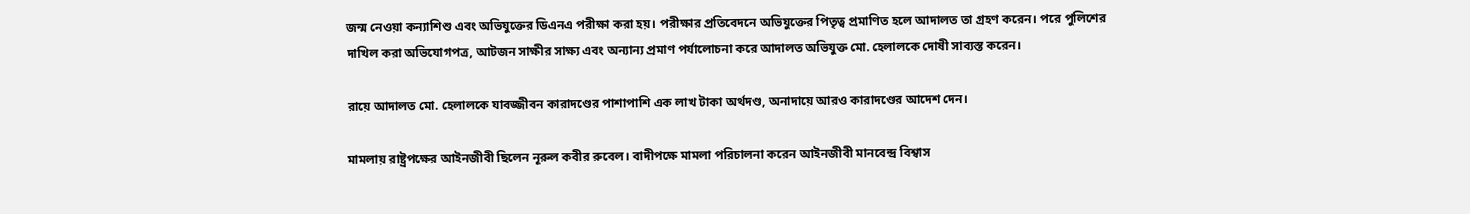জন্ম নেওয়া কন্যাশিশু এবং অভিযুক্তের ডিএনএ পরীক্ষা করা হয়। পরীক্ষার প্রতিবেদনে অভিযুক্তের পিতৃত্ব প্রমাণিত হলে আদালত তা গ্রহণ করেন। পরে পুলিশের দাখিল করা অভিযোগপত্র, আটজন সাক্ষীর সাক্ষ্য এবং অন্যান্য প্রমাণ পর্যালোচনা করে আদালত অভিযুক্ত মো. হেলালকে দোষী সাব্যস্ত করেন।

রায়ে আদালত মো. হেলালকে যাবজ্জীবন কারাদণ্ডের পাশাপাশি এক লাখ টাকা অর্থদণ্ড, অনাদায়ে আরও কারাদণ্ডের আদেশ দেন।

মামলায় রাষ্ট্রপক্ষের আইনজীবী ছিলেন নূরুল কবীর রুবেল। বাদীপক্ষে মামলা পরিচালনা করেন আইনজীবী মানবেন্দ্র বিশ্বাস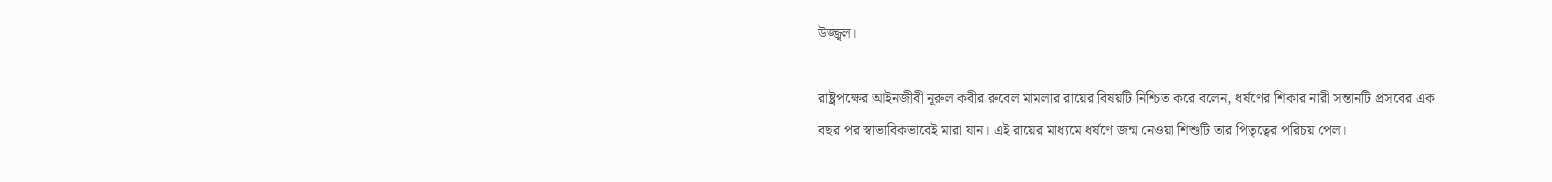উজ্জ্বল।

রাষ্ট্রপক্ষের আইনজীবী নূরুল কবীর রুবেল মামলার রায়ের বিষয়টি নিশ্চিত করে বলেন, ধর্ষণের শিকার নারী সন্তানটি প্রসবের এক বছর পর স্বাভাবিকভাবেই মারা যান। এই রায়ের মাধ্যমে ধর্ষণে জন্ম নেওয়া শিশুটি তার পিতৃত্বের পরিচয় পেল।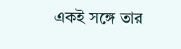একই সঙ্গে তার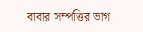বাবার সম্পত্তির ভাগ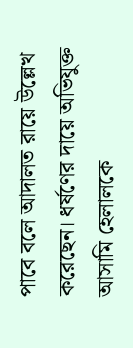পাবে বলে আদালত রায়ে উল্লেখ করেছেন। ধর্ষণের দায়ে অভিযুক্ত আসামি হেলালকে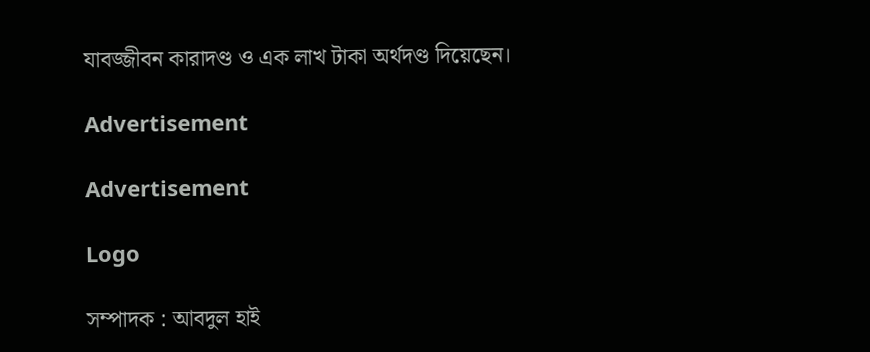যাবজ্জীবন কারাদণ্ড ও এক লাখ টাকা অর্থদণ্ড দিয়েছেন।

Advertisement

Advertisement

Logo

সম্পাদক : আবদুল হাই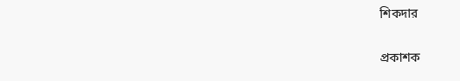শিকদার

প্রকাশক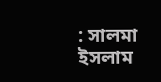: সালমা ইসলাম